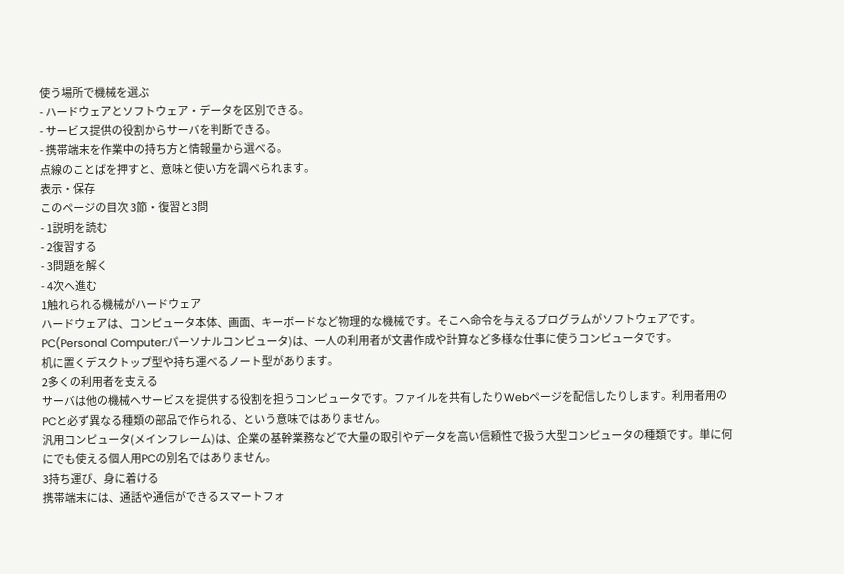使う場所で機械を選ぶ
- ハードウェアとソフトウェア・データを区別できる。
- サービス提供の役割からサーバを判断できる。
- 携帯端末を作業中の持ち方と情報量から選べる。
点線のことばを押すと、意味と使い方を調べられます。
表示・保存
このページの目次 3節・復習と3問
- 1説明を読む
- 2復習する
- 3問題を解く
- 4次へ進む
1触れられる機械がハードウェア
ハードウェアは、コンピュータ本体、画面、キーボードなど物理的な機械です。そこへ命令を与えるプログラムがソフトウェアです。PC(Personal Computer:パーソナルコンピュータ)は、一人の利用者が文書作成や計算など多様な仕事に使うコンピュータです。
机に置くデスクトップ型や持ち運べるノート型があります。
2多くの利用者を支える
サーバは他の機械へサービスを提供する役割を担うコンピュータです。ファイルを共有したりWebページを配信したりします。利用者用のPCと必ず異なる種類の部品で作られる、という意味ではありません。
汎用コンピュータ(メインフレーム)は、企業の基幹業務などで大量の取引やデータを高い信頼性で扱う大型コンピュータの種類です。単に何にでも使える個人用PCの別名ではありません。
3持ち運び、身に着ける
携帯端末には、通話や通信ができるスマートフォ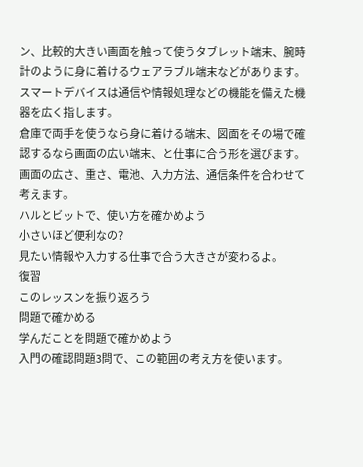ン、比較的大きい画面を触って使うタブレット端末、腕時計のように身に着けるウェアラブル端末などがあります。スマートデバイスは通信や情報処理などの機能を備えた機器を広く指します。
倉庫で両手を使うなら身に着ける端末、図面をその場で確認するなら画面の広い端末、と仕事に合う形を選びます。画面の広さ、重さ、電池、入力方法、通信条件を合わせて考えます。
ハルとビットで、使い方を確かめよう
小さいほど便利なの?
見たい情報や入力する仕事で合う大きさが変わるよ。
復習
このレッスンを振り返ろう
問題で確かめる
学んだことを問題で確かめよう
入門の確認問題3問で、この範囲の考え方を使います。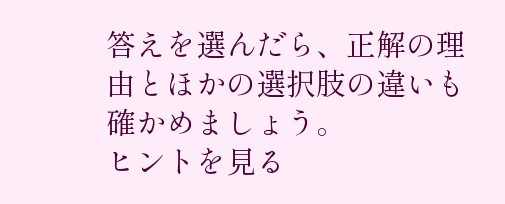答えを選んだら、正解の理由とほかの選択肢の違いも確かめましょう。
ヒントを見る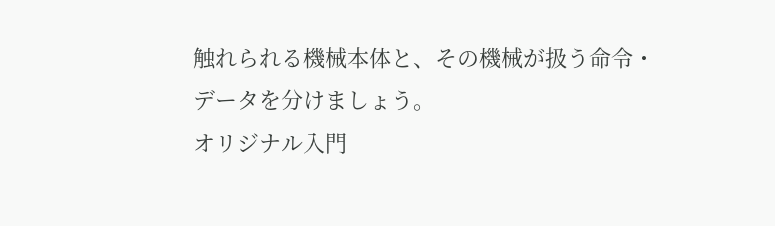触れられる機械本体と、その機械が扱う命令・データを分けましょう。
オリジナル入門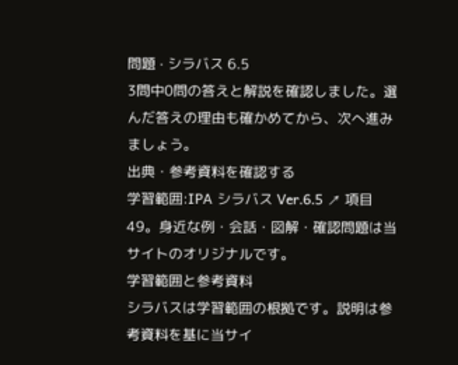問題 · シラバス 6.5
3問中0問の答えと解説を確認しました。選んだ答えの理由も確かめてから、次へ進みましょう。
出典・参考資料を確認する
学習範囲:IPA シラバス Ver.6.5 ↗ 項目49。身近な例・会話・図解・確認問題は当サイトのオリジナルです。
学習範囲と参考資料
シラバスは学習範囲の根拠です。説明は参考資料を基に当サイ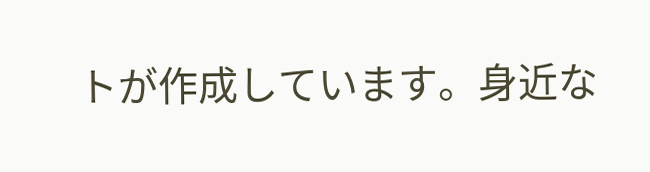トが作成しています。身近な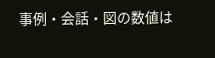事例・会話・図の数値は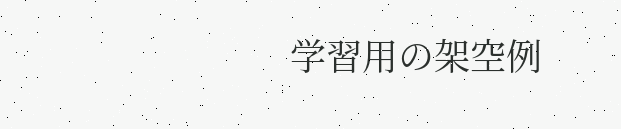学習用の架空例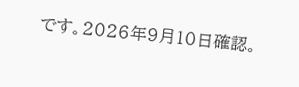です。2026年9月10日確認。